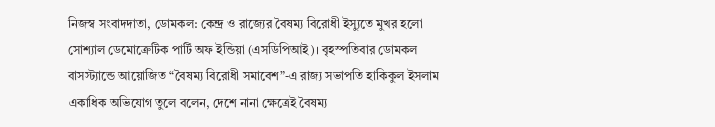নিজস্ব সংবাদদাতা, ডোমকল: কেন্দ্র ও রাজ্যের বৈষম্য বিরোধী ইস্যুতে মুখর হলো সোশ্যাল ডেমোক্রেটিক পার্টি অফ ইন্ডিয়া (এসডিপিআই)। বৃহস্পতিবার ডোমকল বাসস্ট্যান্ডে আয়োজিত “বৈষম্য বিরোধী সমাবেশ”-এ রাজ্য সভাপতি হাকিকুল ইসলাম একাধিক অভিযোগ তুলে বলেন, দেশে নানা ক্ষেত্রেই বৈষম্য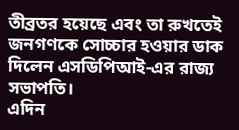তীব্রতর হয়েছে এবং তা রুখতেই জনগণকে সোচ্চার হওয়ার ডাক দিলেন এসডিপিআই-এর রাজ্য সভাপতি।
এদিন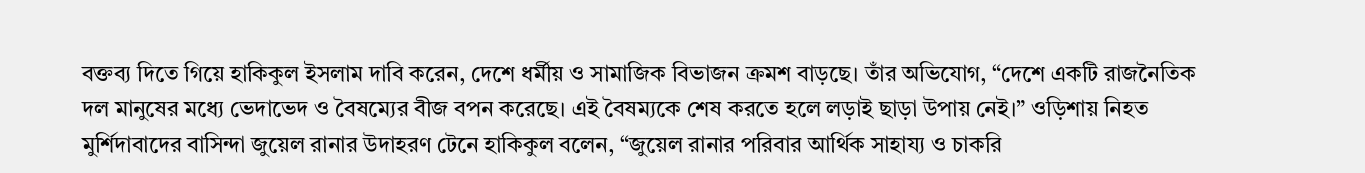বক্তব্য দিতে গিয়ে হাকিকুল ইসলাম দাবি করেন, দেশে ধর্মীয় ও সামাজিক বিভাজন ক্রমশ বাড়ছে। তাঁর অভিযোগ, “দেশে একটি রাজনৈতিক দল মানুষের মধ্যে ভেদাভেদ ও বৈষম্যের বীজ বপন করেছে। এই বৈষম্যকে শেষ করতে হলে লড়াই ছাড়া উপায় নেই।” ওড়িশায় নিহত মুর্শিদাবাদের বাসিন্দা জুয়েল রানার উদাহরণ টেনে হাকিকুল বলেন, “জুয়েল রানার পরিবার আর্থিক সাহায্য ও চাকরি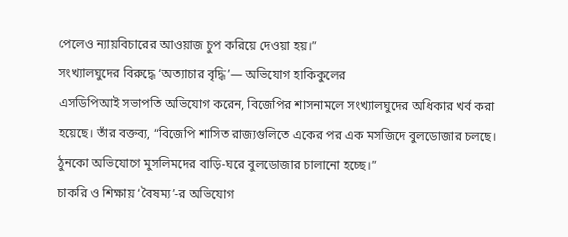পেলেও ন্যায়বিচারের আওয়াজ চুপ করিয়ে দেওয়া হয়।”
সংখ্যালঘুদের বিরুদ্ধে ‘অত্যাচার বৃদ্ধি’— অভিযোগ হাকিকুলের
এসডিপিআই সভাপতি অভিযোগ করেন, বিজেপির শাসনামলে সংখ্যালঘুদের অধিকার খর্ব করা হয়েছে। তাঁর বক্তব্য, “বিজেপি শাসিত রাজ্যগুলিতে একের পর এক মসজিদে বুলডোজার চলছে। ঠুনকো অভিযোগে মুসলিমদের বাড়ি-ঘরে বুলডোজার চালানো হচ্ছে।”
চাকরি ও শিক্ষায় ‘বৈষম্য’-র অভিযোগ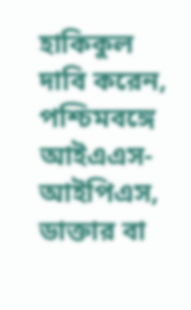হাকিকুল দাবি করেন, পশ্চিমবঙ্গে আইএএস-আইপিএস, ডাক্তার বা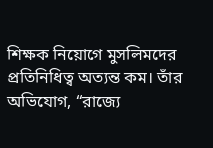শিক্ষক নিয়োগে মুসলিমদের প্রতিনিধিত্ব অত্যন্ত কম। তাঁর অভিযোগ, “রাজ্যে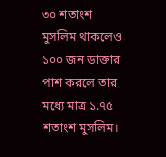৩০ শতাংশ মুসলিম থাকলেও ১০০ জন ডাক্তার পাশ করলে তার মধ্যে মাত্র ১.৭৫ শতাংশ মুসলিম।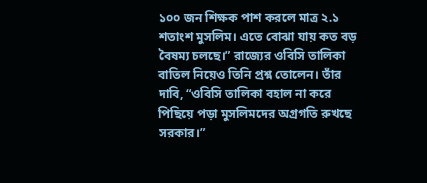১০০ জন শিক্ষক পাশ করলে মাত্র ২.১ শতাংশ মুসলিম। এতে বোঝা যায় কত বড় বৈষম্য চলছে।” রাজ্যের ওবিসি তালিকা বাতিল নিয়েও তিনি প্রশ্ন তোলেন। তাঁর দাবি, “ওবিসি তালিকা বহাল না করে পিছিয়ে পড়া মুসলিমদের অগ্রগতি রুখছে সরকার।”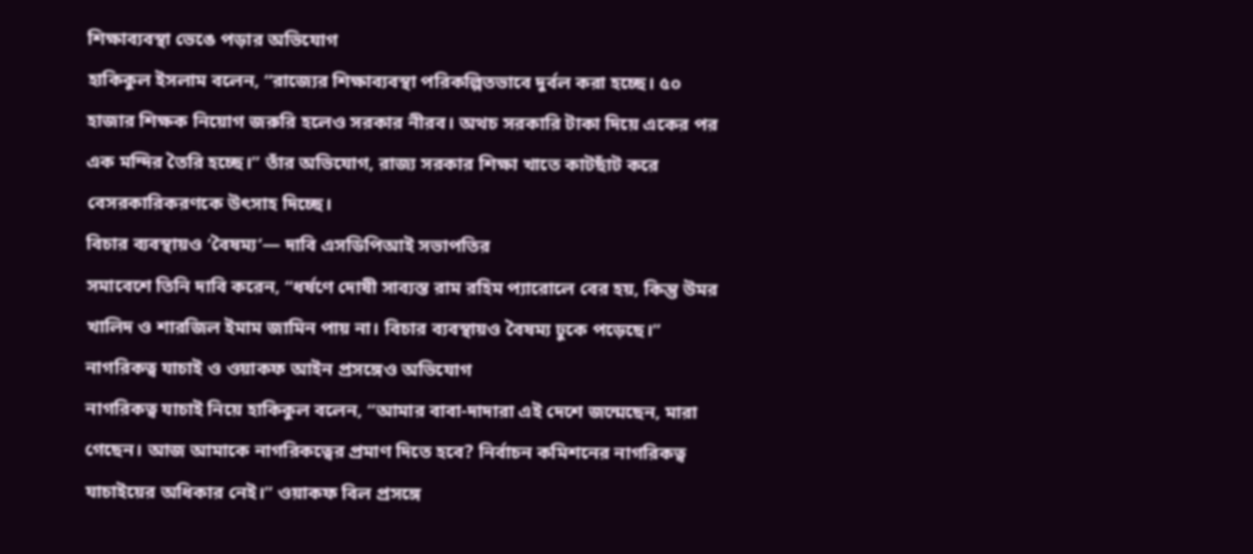শিক্ষাব্যবস্থা ভেঙে পড়ার অভিযোগ
হাকিকুল ইসলাম বলেন, “রাজ্যের শিক্ষাব্যবস্থা পরিকল্পিতভাবে দুর্বল করা হচ্ছে। ৫০ হাজার শিক্ষক নিয়োগ জরুরি হলেও সরকার নীরব। অথচ সরকারি টাকা দিয়ে একের পর এক মন্দির তৈরি হচ্ছে।” তাঁর অভিযোগ, রাজ্য সরকার শিক্ষা খাতে কাটছাঁট করে বেসরকারিকরণকে উৎসাহ দিচ্ছে।
বিচার ব্যবস্থায়ও ‘বৈষম্য’— দাবি এসডিপিআই সভাপতির
সমাবেশে তিনি দাবি করেন, “ধর্ষণে দোষী সাব্যস্ত রাম রহিম প্যারোলে বের হয়, কিন্তু উমর খালিদ ও শারজিল ইমাম জামিন পায় না। বিচার ব্যবস্থায়ও বৈষম্য ঢুকে পড়েছে।”
নাগরিকত্ব যাচাই ও ওয়াকফ আইন প্রসঙ্গেও অভিযোগ
নাগরিকত্ব যাচাই নিয়ে হাকিকুল বলেন, “আমার বাবা-দাদারা এই দেশে জন্মেছেন, মারা গেছেন। আজ আমাকে নাগরিকত্বের প্রমাণ দিতে হবে? নির্বাচন কমিশনের নাগরিকত্ব যাচাইয়ের অধিকার নেই।” ওয়াকফ বিল প্রসঙ্গে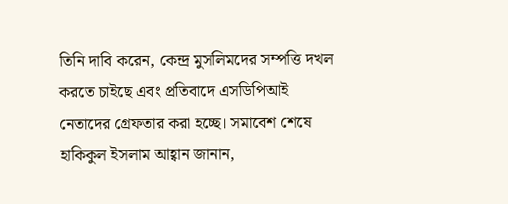তিনি দাবি করেন, কেন্দ্র মুসলিমদের সম্পত্তি দখল করতে চাইছে এবং প্রতিবাদে এসডিপিআই নেতাদের গ্রেফতার করা হচ্ছে। সমাবেশ শেষে হাকিকুল ইসলাম আহ্বান জানান,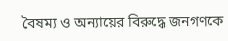বৈষম্য ও অন্যায়ের বিরুদ্ধে জনগণকে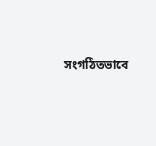সংগঠিতভাবে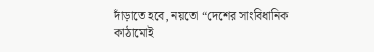দাঁড়াতে হবে, নয়তো “দেশের সাংবিধানিক কাঠামোই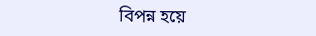বিপন্ন হয়ে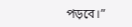পড়বে।”